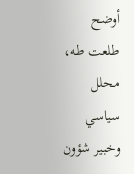أوضح طلعت طه، محلل سياسي وخبير شؤون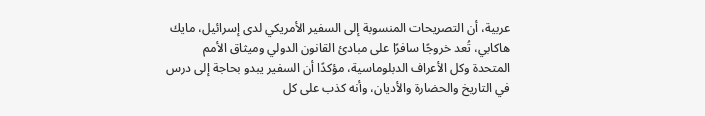عربية، أن التصريحات المنسوبة إلى السفير الأمريكي لدى إسرائيل، مايك هاكابي، تُعد خروجًا سافرًا على مبادئ القانون الدولي وميثاق الأمم المتحدة وكل الأعراف الدبلوماسية، مؤكدًا أن السفير يبدو بحاجة إلى درس في التاريخ والحضارة والأديان، وأنه كذب على كل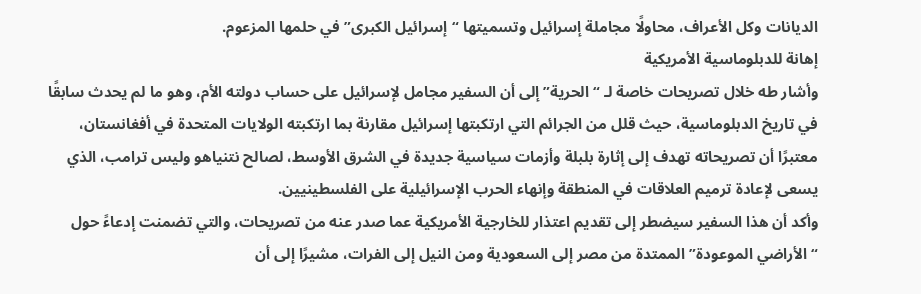الديانات وكل الأعراف، محاولًا مجاملة إسرائيل وتسميتها “إسرائيل الكبرى” في حلمها المزعوم.
إهانة للدبلوماسية الأمريكية
وأشار طه خلال تصريحات خاصة لـ “الحرية” إلى أن السفير مجامل لإسرائيل على حساب دولته الأم، وهو ما لم يحدث سابقًا في تاريخ الدبلوماسية، حيث قلل من الجرائم التي ارتكبتها إسرائيل مقارنة بما ارتكبته الولايات المتحدة في أفغانستان، معتبرًا أن تصريحاته تهدف إلى إثارة بلبلة وأزمات سياسية جديدة في الشرق الأوسط، لصالح نتنياهو وليس ترامب، الذي يسعى لإعادة ترميم العلاقات في المنطقة وإنهاء الحرب الإسرائيلية على الفلسطينيين.
وأكد أن هذا السفير سيضطر إلى تقديم اعتذار للخارجية الأمريكية عما صدر عنه من تصريحات، والتي تضمنت إدعاءً حول “الأراضي الموعودة” الممتدة من مصر إلى السعودية ومن النيل إلى الفرات، مشيرًا إلى أن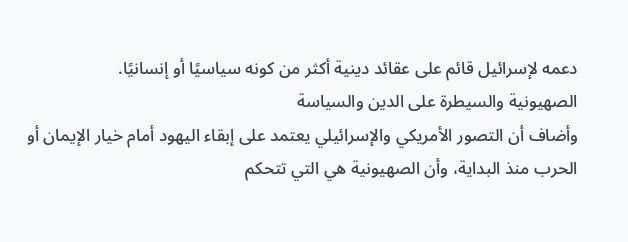دعمه لإسرائيل قائم على عقائد دينية أكثر من كونه سياسيًا أو إنسانيًا.
الصهيونية والسيطرة على الدين والسياسة
وأضاف أن التصور الأمريكي والإسرائيلي يعتمد على إبقاء اليهود أمام خيار الإيمان أو الحرب منذ البداية، وأن الصهيونية هي التي تتحكم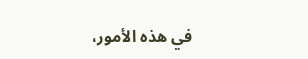في هذه الأمور،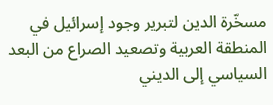مسخّرة الدين لتبرير وجود إسرائيل في المنطقة العربية وتصعيد الصراع من البعد السياسي إلى الديني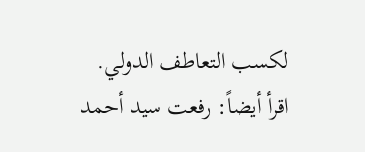لكسب التعاطف الدولي.
اقرأ أيضاً: رفعت سيد أحمد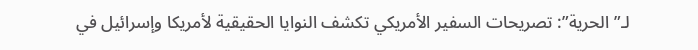لـ”الحرية”: تصريحات السفير الأمريكي تكشف النوايا الحقيقية لأمريكا وإسرائيل في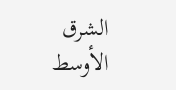الشرق الأوسط